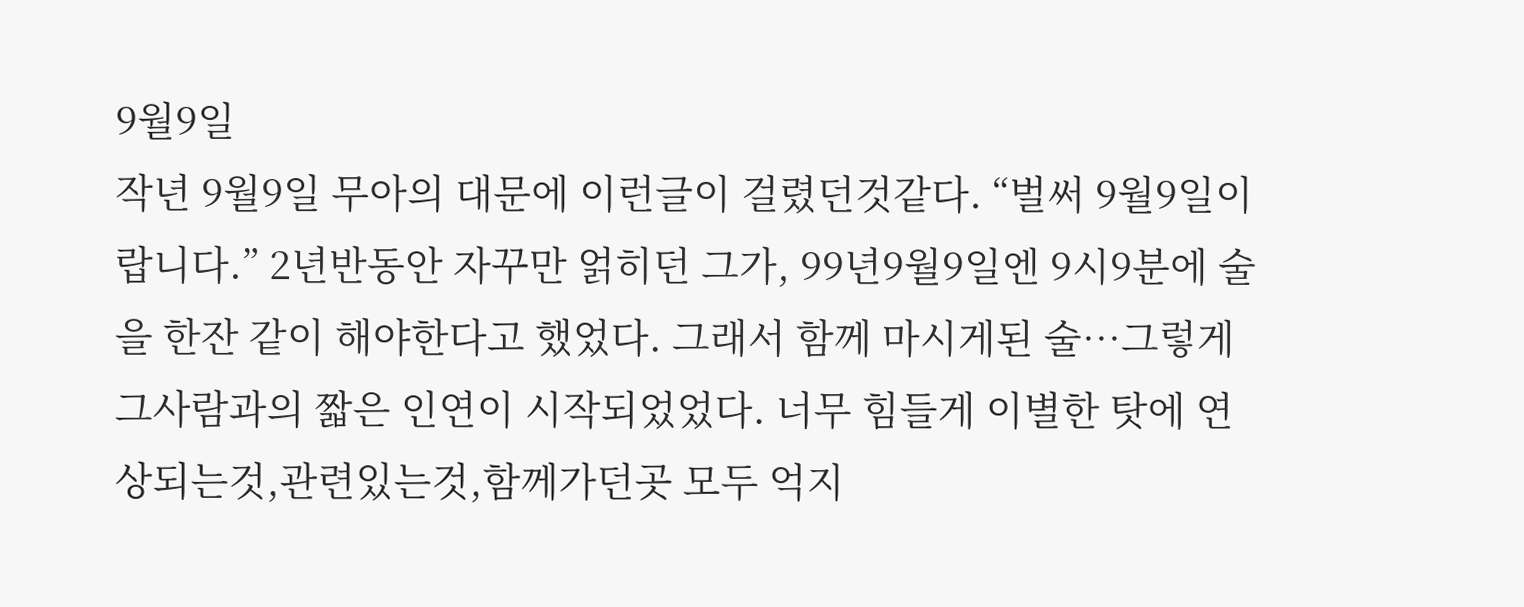9월9일
작년 9월9일 무아의 대문에 이런글이 걸렸던것같다. “벌써 9월9일이랍니다.” 2년반동안 자꾸만 얽히던 그가, 99년9월9일엔 9시9분에 술을 한잔 같이 해야한다고 했었다. 그래서 함께 마시게된 술…그렇게 그사람과의 짧은 인연이 시작되었었다. 너무 힘들게 이별한 탓에 연상되는것,관련있는것,함께가던곳 모두 억지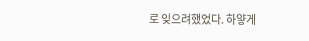로 잊으려했었다. 하얗게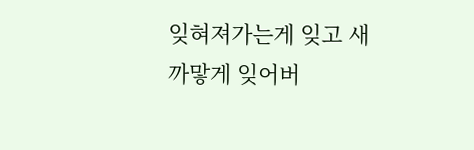잊혀져가는게 잊고 새까맣게 잊어버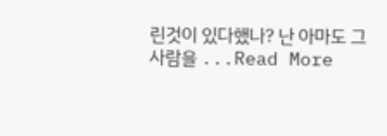린것이 있다했나? 난 아마도 그사람을 ...Read More